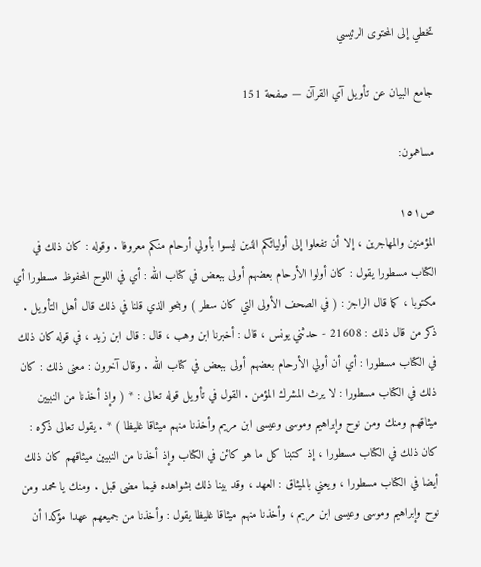تخطي إلى المحتوى الرئيسي

جامع البيان عن تأويل آي القرآن — صفحة 151

مساهمون:

ص١٥١
المؤمنين والمهاجرين ، إلا أن تفعلوا إلى أوليائكم الذين ليسوا بأولي أرحام منكم معروفا . وقوله : كان ذلك في الكتاب مسطورا يقول : كان أولوا الأرحام بعضهم أولى ببعض في كتاب الله : أي في اللوح المحفوظ مسطورا أي مكتوبا ، كما قال الراجز : ( في الصحف الأولى التي كان سطر ) وبنحو الذي قلنا في ذلك قال أهل التأويل . ذكر من قال ذلك : 21608 - حدثني يونس ، قال : أخبرنا ابن وهب ، قال : قال ابن زيد ، في قوله كان ذلك في الكتاب مسطورا : أي أن أولي الأرحام بعضهم أولى ببعض في كتاب الله . وقال آخرون : معنى ذلك : كان ذلك في الكتاب مسطورا : لا يرث المشرك المؤمن . القول في تأويل قوله تعالى : * ( وإذ أخذنا من النبيين ميثاقهم ومنك ومن نوح وإبراهيم وموسى وعيسى ابن مريم وأخذنا منهم ميثاقا غليظا ) * . يقول تعالى ذكره : كان ذلك في الكتاب مسطورا ، إذ كتبنا كل ما هو كائن في الكتاب وإذ أخذنا من النبيين ميثاقهم كان ذلك أيضا في الكتاب مسطورا ، ويعني بالميثاق : العهد ، وقد بينا ذلك بشواهده فيما مضى قبل . ومنك يا محمد ومن نوح وإبراهيم وموسى وعيسى ابن مريم ، وأخذنا منهم ميثاقا غليظا يقول : وأخذنا من جميعهم عهدا مؤكدا أن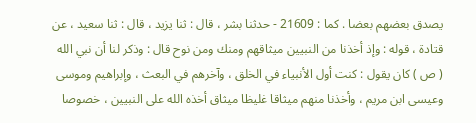يصدق بعضهم بعضا . كما : 21609 - حدثنا بشر ، قال : ثنا يزيد ، قال : ثنا سعيد ، عن قتادة ، قوله : وإذ أخذنا من النبيين ميثاقهم ومنك ومن نوح قال : وذكر لنا أن نبي الله ( ص ) كان يقول : كنت أول الأنبياء في الخلق ، وآخرهم في البعث ، وإبراهيم وموسى وعيسى ابن مريم ، وأخذنا منهم ميثاقا غليظا ميثاق أخذه الله على النبيين ، خصوصا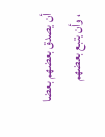أن يصدق بعضهم بعضا ، وأن يتبع بعضهم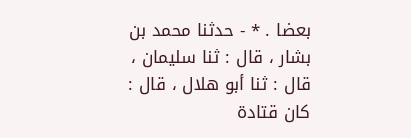بعضا . * - حدثنا محمد بن بشار ، قال : ثنا سليمان ، قال : ثنا أبو هلال ، قال : كان قتادة